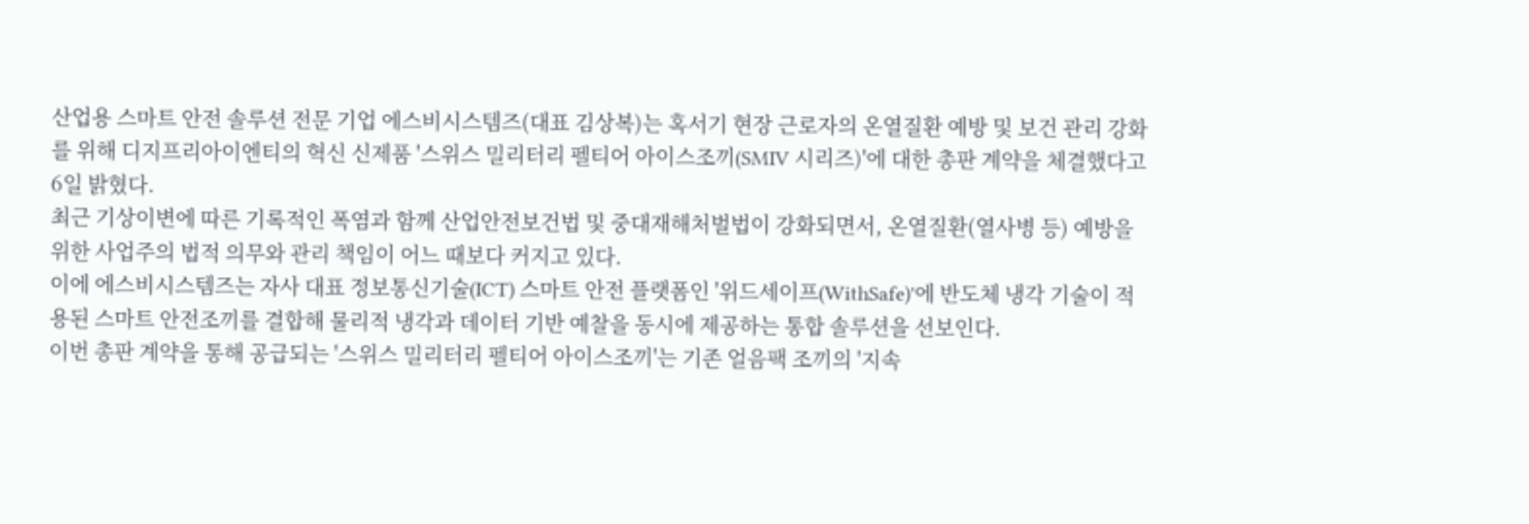산업용 스마트 안전 솔루션 전문 기업 에스비시스템즈(대표 김상복)는 혹서기 현장 근로자의 온열질환 예방 및 보건 관리 강화를 위해 디지프리아이엔티의 혁신 신제품 '스위스 밀리터리 펠티어 아이스조끼(SMIV 시리즈)'에 대한 총판 계약을 체결했다고 6일 밝혔다.
최근 기상이변에 따른 기록적인 폭염과 함께 산업안전보건법 및 중대재해처벌법이 강화되면서, 온열질환(열사병 등) 예방을 위한 사업주의 법적 의무와 관리 책임이 어느 때보다 커지고 있다.
이에 에스비시스템즈는 자사 대표 정보통신기술(ICT) 스마트 안전 플랫폼인 '위드세이프(WithSafe)'에 반도체 냉각 기술이 적용된 스마트 안전조끼를 결합해 물리적 냉각과 데이터 기반 예찰을 동시에 제공하는 통합 솔루션을 선보인다.
이번 총판 계약을 통해 공급되는 '스위스 밀리터리 펠티어 아이스조끼'는 기존 얼음팩 조끼의 '지속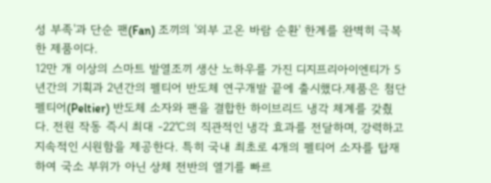성 부족'과 단순 팬(Fan) 조끼의 '외부 고온 바람 순환' 한계를 완벽히 극복한 제품이다.
12만 개 이상의 스마트 발열조끼 생산 노하우를 가진 디지프리아이엔티가 5년간의 기획과 2년간의 펠티어 반도체 연구개발 끝에 출시했다.제품은 첨단 펠티어(Peltier) 반도체 소자와 팬을 결합한 하이브리드 냉각 체계를 갖췄다. 전원 작동 즉시 최대 -22℃의 직관적인 냉각 효과를 전달하며, 강력하고 지속적인 시원함을 제공한다. 특히 국내 최초로 4개의 펠티어 소자를 탑재하여 국소 부위가 아닌 상체 전반의 열기를 빠르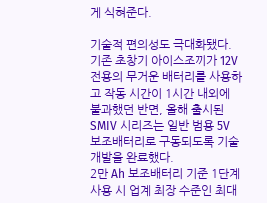게 식혀준다.

기술적 편의성도 극대화됐다. 기존 초창기 아이스조끼가 12V 전용의 무거운 배터리를 사용하고 작동 시간이 1시간 내외에 불과했던 반면, 올해 출시된 SMIV 시리즈는 일반 범용 5V 보조배터리로 구동되도록 기술 개발을 완료했다.
2만 Ah 보조배터리 기준 1단계 사용 시 업계 최장 수준인 최대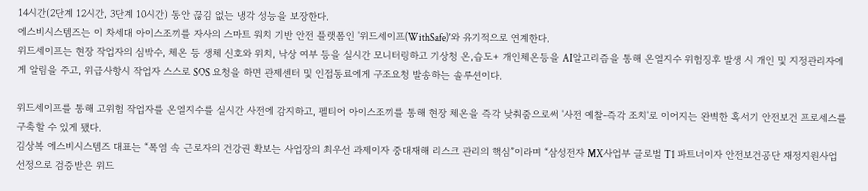14시간(2단계 12시간, 3단계 10시간) 동안 끊김 없는 냉각 성능을 보장한다.
에스비시스템즈는 이 차세대 아이스조끼를 자사의 스마트 워치 기반 안전 플랫폼인 '위드세이프(WithSafe)'와 유기적으로 연계한다.
위드세이프는 현장 작업자의 심박수, 체온 등 생체 신호와 위치, 낙상 여부 등을 실시간 모니터링하고 기상청 온,습도+ 개인체온등을 AI알고리즘을 통해 온열지수 위험징후 발생 시 개인 및 지정관리자에게 알림을 주고, 위급사항시 작업자 스스로 SOS 요청을 하면 관제센터 및 인접동료에게 구조요청 발송하는 솔루션이다.

위드세이프를 통해 고위험 작업자를 온열지수를 실시간 사전에 감지하고, 펠티어 아이스조끼를 통해 현장 체온을 즉각 낮춰줌으로써 '사전 예찰-즉각 조치'로 이어지는 완벽한 혹서기 안전보건 프로세스를 구축할 수 있게 됐다.
김상복 에스비시스템즈 대표는 “폭염 속 근로자의 건강권 확보는 사업장의 최우선 과제이자 중대재해 리스크 관리의 핵심”이라며 “삼성전자 MX사업부 글로벌 T1 파트너이자 안전보건공단 재정지원사업 선정으로 검증받은 위드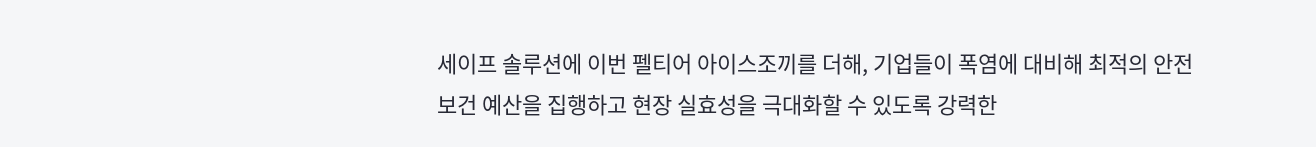세이프 솔루션에 이번 펠티어 아이스조끼를 더해, 기업들이 폭염에 대비해 최적의 안전보건 예산을 집행하고 현장 실효성을 극대화할 수 있도록 강력한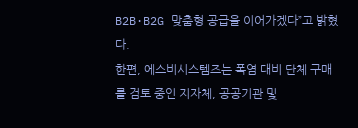B2B·B2G 맞춤형 공급을 이어가겠다”고 밝혔다.
한편, 에스비시스템즈는 폭염 대비 단체 구매를 검토 중인 지자체, 공공기관 및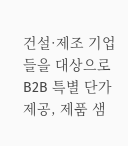건설·제조 기업들을 대상으로 B2B 특별 단가 제공, 제품 샘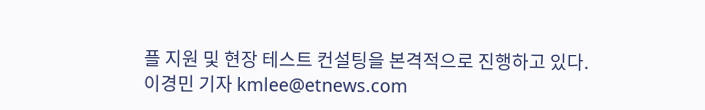플 지원 및 현장 테스트 컨설팅을 본격적으로 진행하고 있다.
이경민 기자 kmlee@etnews.com